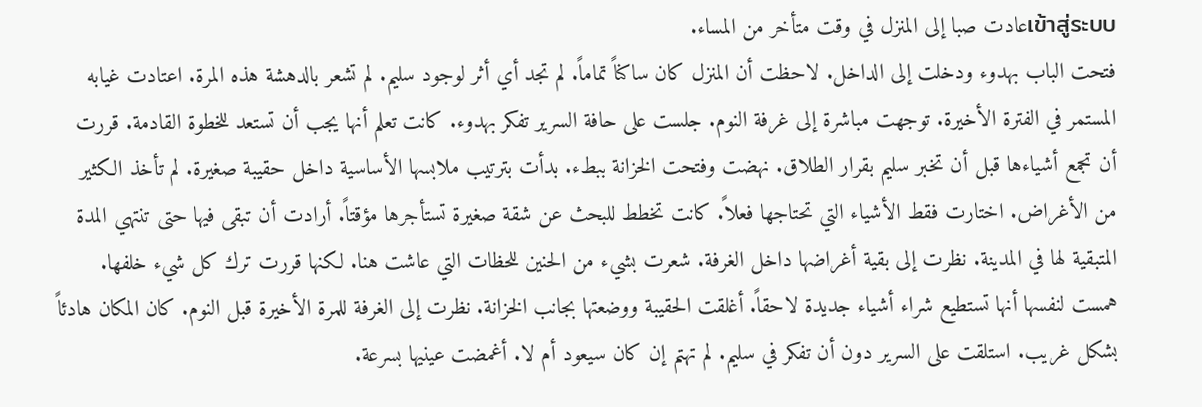เข้าสู่ระบบعادت صبا إلى المنزل في وقت متأخر من المساء.
فتحت الباب بهدوء ودخلت إلى الداخل. لاحظت أن المنزل كان ساكناً تماماً. لم تجد أي أثر لوجود سليم. لم تشعر بالدهشة هذه المرة. اعتادت غيابه المستمر في الفترة الأخيرة. توجهت مباشرة إلى غرفة النوم. جلست على حافة السرير تفكر بهدوء. كانت تعلم أنها يجب أن تستعد للخطوة القادمة. قررت أن تجمع أشياءها قبل أن تخبر سليم بقرار الطلاق. نهضت وفتحت الخزانة ببطء. بدأت بترتيب ملابسها الأساسية داخل حقيبة صغيرة. لم تأخذ الكثير من الأغراض. اختارت فقط الأشياء التي تحتاجها فعلاً. كانت تخطط للبحث عن شقة صغيرة تستأجرها مؤقتاً. أرادت أن تبقى فيها حتى تنتهي المدة المتبقية لها في المدينة. نظرت إلى بقية أغراضها داخل الغرفة. شعرت بشيء من الحنين للحظات التي عاشت هنا. لكنها قررت ترك كل شيء خلفها. همست لنفسها أنها تستطيع شراء أشياء جديدة لاحقاً. أغلقت الحقيبة ووضعتها بجانب الخزانة. نظرت إلى الغرفة للمرة الأخيرة قبل النوم. كان المكان هادئاً بشكل غريب. استلقت على السرير دون أن تفكر في سليم. لم تهتم إن كان سيعود أم لا. أغمضت عينيها بسرعة.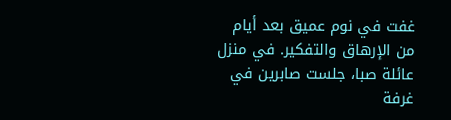غفت في نوم عميق بعد أيام من الإرهاق والتفكير. في منزل عائلة صبا، جلست صابرين في غرفة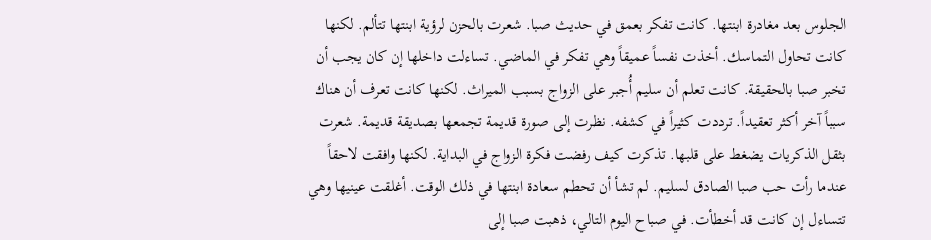الجلوس بعد مغادرة ابنتها. كانت تفكر بعمق في حديث صبا. شعرت بالحزن لرؤية ابنتها تتألم. لكنها كانت تحاول التماسك. أخذت نفساً عميقاً وهي تفكر في الماضي. تساءلت داخلها إن كان يجب أن تخبر صبا بالحقيقة. كانت تعلم أن سليم أُجبر على الزواج بسبب الميراث. لكنها كانت تعرف أن هناك سبباً آخر أكثر تعقيداً. ترددت كثيراً في كشفه. نظرت إلى صورة قديمة تجمعها بصديقة قديمة. شعرت بثقل الذكريات يضغط على قلبها. تذكرت كيف رفضت فكرة الزواج في البداية. لكنها وافقت لاحقاً عندما رأت حب صبا الصادق لسليم. لم تشأ أن تحطم سعادة ابنتها في ذلك الوقت. أغلقت عينيها وهي تتساءل إن كانت قد أخطأت. في صباح اليوم التالي، ذهبت صبا إلى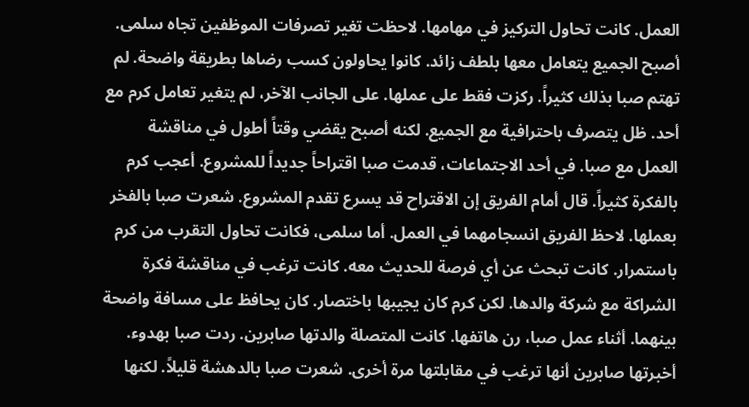العمل. كانت تحاول التركيز في مهامها. لاحظت تغير تصرفات الموظفين تجاه سلمى. أصبح الجميع يتعامل معها بلطف زائد. كانوا يحاولون كسب رضاها بطريقة واضحة. لم تهتم صبا بذلك كثيراً. ركزت فقط على عملها. على الجانب الآخر، لم يتغير تعامل كرم مع أحد. ظل يتصرف باحترافية مع الجميع. لكنه أصبح يقضي وقتاً أطول في مناقشة العمل مع صبا. في أحد الاجتماعات، قدمت صبا اقتراحاً جديداً للمشروع. أعجب كرم بالفكرة كثيراً. قال أمام الفريق إن الاقتراح قد يسرع تقدم المشروع. شعرت صبا بالفخر بعملها. لاحظ الفريق انسجامهما في العمل. أما سلمى، فكانت تحاول التقرب من كرم باستمرار. كانت تبحث عن أي فرصة للحديث معه. كانت ترغب في مناقشة فكرة الشراكة مع شركة والدها. لكن كرم كان يجيبها باختصار. كان يحافظ على مسافة واضحة بينهما. أثناء عمل صبا، رن هاتفها. كانت المتصلة والدتها صابرين. ردت صبا بهدوء. أخبرتها صابرين أنها ترغب في مقابلتها مرة أخرى. شعرت صبا بالدهشة قليلاً. لكنها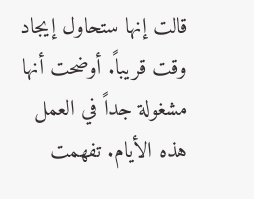قالت إنها ستحاول إيجاد وقت قريباً. أوضحت أنها مشغولة جداً في العمل هذه الأيام. تفهمت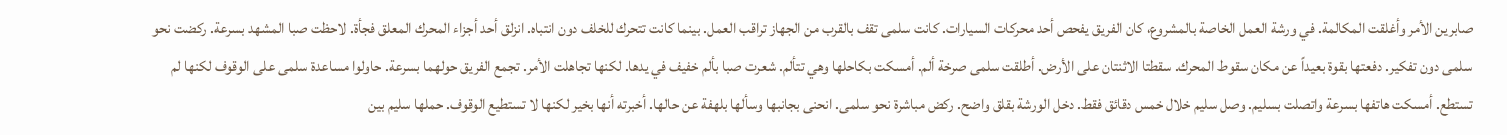صابرين الأمر وأغلقت المكالمة. في ورشة العمل الخاصة بالمشروع، كان الفريق يفحص أحد محركات السيارات. كانت سلمى تقف بالقرب من الجهاز تراقب العمل. بينما كانت تتحرك للخلف دون انتباه. انزلق أحد أجزاء المحرك المعلق فجأة. لاحظت صبا المشهد بسرعة. ركضت نحو سلمى دون تفكير. دفعتها بقوة بعيداً عن مكان سقوط المحرك. سقطتا الاثنتان على الأرض. أطلقت سلمى صرخة ألم. أمسكت بكاحلها وهي تتألم. شعرت صبا بألم خفيف في يدها. لكنها تجاهلت الأمر. تجمع الفريق حولهما بسرعة. حاولوا مساعدة سلمى على الوقوف لكنها لم تستطع. أمسكت هاتفها بسرعة واتصلت بسليم. وصل سليم خلال خمس دقائق فقط. دخل الورشة بقلق واضح. ركض مباشرة نحو سلمى. انحنى بجانبها وسألها بلهفة عن حالها. أخبرته أنها بخير لكنها لا تستطيع الوقوف. حملها سليم بين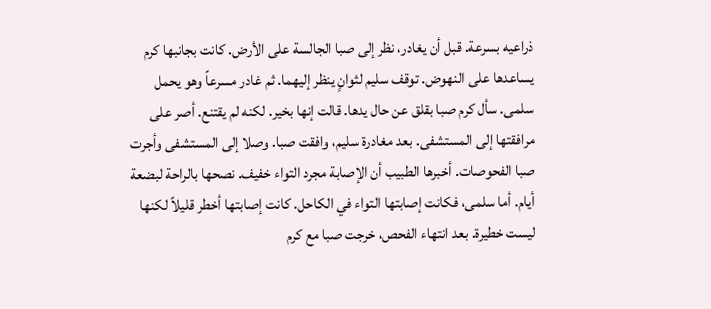ذراعيه بسرعة. قبل أن يغادر، نظر إلى صبا الجالسة على الأرض. كانت بجانبها كرم يساعدها على النهوض. توقف سليم لثوانٍ ينظر إليهما. ثم غادر مسرعاً وهو يحمل سلمى. سأل كرم صبا بقلق عن حال يدها. قالت إنها بخير. لكنه لم يقتنع. أصر على مرافقتها إلى المستشفى. بعد مغادرة سليم، وافقت صبا. وصلا إلى المستشفى وأجرت صبا الفحوصات. أخبرها الطبيب أن الإصابة مجرد التواء خفيف. نصحها بالراحة لبضعة أيام. أما سلمى، فكانت إصابتها التواء في الكاحل. كانت إصابتها أخطر قليلاً لكنها ليست خطيرة. بعد انتهاء الفحص، خرجت صبا مع كرم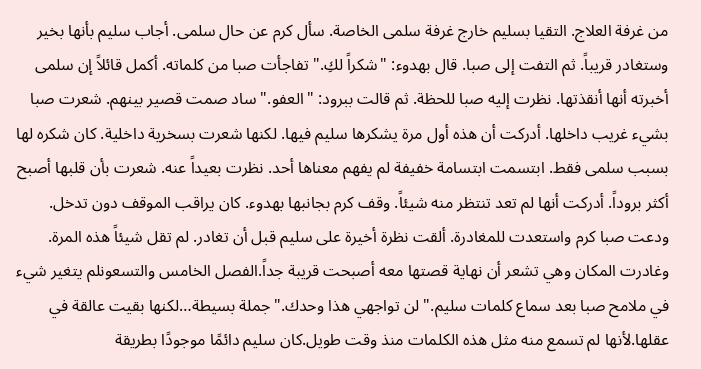من غرفة العلاج. التقيا بسليم خارج غرفة سلمى الخاصة. سأل كرم عن حال سلمى. أجاب سليم بأنها بخير وستغادر قريباً. ثم التفت إلى صبا. قال بهدوء: "شكراً لكِ." تفاجأت صبا من كلماته. أكمل قائلاً إن سلمى أخبرته أنها أنقذتها. نظرت إليه صبا للحظة. ثم قالت ببرود: "العفو." ساد صمت قصير بينهم. شعرت صبا بشيء غريب داخلها. أدركت أن هذه أول مرة يشكرها سليم فيها. لكنها شعرت بسخرية داخلية. كان شكره لها بسبب سلمى فقط. ابتسمت ابتسامة خفيفة لم يفهم معناها أحد. نظرت بعيداً عنه. شعرت بأن قلبها أصبح أكثر بروداً. أدركت أنها لم تعد تنتظر منه شيئاً. وقف كرم بجانبها بهدوء. كان يراقب الموقف دون تدخل. ودعت صبا كرم واستعدت للمغادرة. ألقت نظرة أخيرة على سليم قبل أن تغادر. لم تقل شيئاً هذه المرة. وغادرت المكان وهي تشعر أن نهاية قصتها معه أصبحت قريبة جداً.الفصل الخامس والتسعونلم يتغير شيء في ملامح صبا بعد سماع كلمات سليم."لن تواجهي هذا وحدك."جملة بسيطة…لكنها بقيت عالقة في عقلها.لأنها لم تسمع منه مثل هذه الكلمات منذ وقت طويل.كان سليم دائمًا موجودًا بطريقة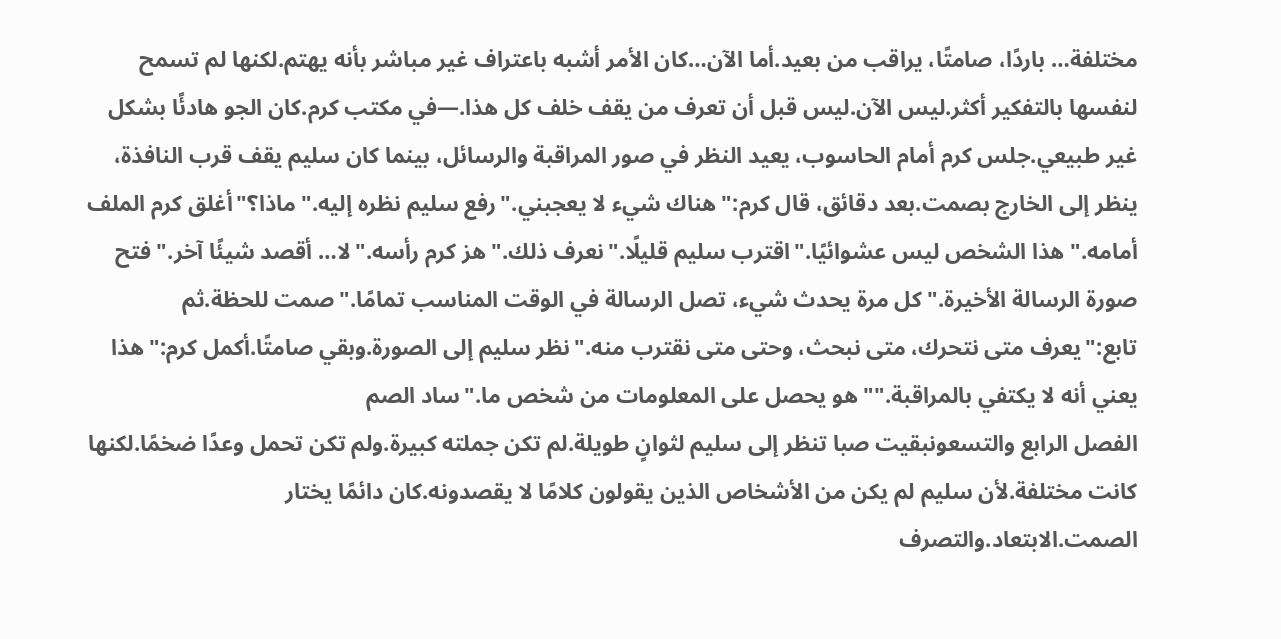مختلفة… باردًا، صامتًا، يراقب من بعيد.أما الآن…كان الأمر أشبه باعتراف غير مباشر بأنه يهتم.لكنها لم تسمح لنفسها بالتفكير أكثر.ليس الآن.ليس قبل أن تعرف من يقف خلف كل هذا.—في مكتب كرم.كان الجو هادئًا بشكل غير طبيعي.جلس كرم أمام الحاسوب، يعيد النظر في صور المراقبة والرسائل، بينما كان سليم يقف قرب النافذة، ينظر إلى الخارج بصمت.بعد دقائق، قال كرم:"هناك شيء لا يعجبني."رفع سليم نظره إليه."ماذا؟"أغلق كرم الملف أمامه."هذا الشخص ليس عشوائيًا."اقترب سليم قليلًا."نعرف ذلك."هز كرم رأسه."لا… أقصد شيئًا آخر."فتح صورة الرسالة الأخيرة."كل مرة يحدث شيء، تصل الرسالة في الوقت المناسب تمامًا."صمت للحظة.ثم تابع:"يعرف متى نتحرك، متى نبحث، وحتى متى نقترب منه."نظر سليم إلى الصورة.وبقي صامتًا.أكمل كرم:"هذا يعني أنه لا يكتفي بالمراقبة.""هو يحصل على المعلومات من شخص ما."ساد الصم
الفصل الرابع والتسعونبقيت صبا تنظر إلى سليم لثوانٍ طويلة.لم تكن جملته كبيرة.ولم تكن تحمل وعدًا ضخمًا.لكنها كانت مختلفة.لأن سليم لم يكن من الأشخاص الذين يقولون كلامًا لا يقصدونه.كان دائمًا يختار الصمت.الابتعاد.والتصرف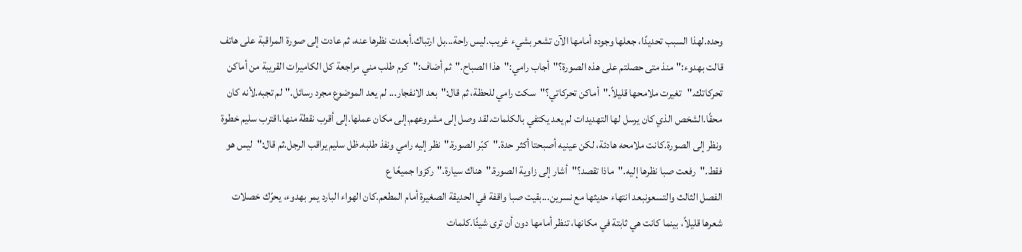وحده.لهذا السبب تحديدًا، جعلها وجوده أمامها الآن تشعر بشيء غريب.ليس راحة...بل ارتباك.أبعدت نظرها عنه، ثم عادت إلى صورة المراقبة على هاتف قالت بهدوء:"منذ متى حصلتم على هذه الصورة؟"أجاب رامي:"هذا الصباح."ثم أضاف:"كرم طلب مني مراجعة كل الكاميرات القريبة من أماكن تحركاتك."تغيرت ملامحها قليلاً."أماكن تحركاتي؟"سكت رامي للحظة، ثم قال:"بعد الانفجار... لم يعد الموضوع مجرد رسائل."لم تجبه.لأنه كان محقًا.الشخص الذي كان يرسل لها التهديدات لم يعد يكتفي بالكلمات.لقد وصل إلى مشروعهم.إلى مكان عملها.إلى أقرب نقطة منها.اقترب سليم خطوة ونظر إلى الصورة.كانت ملامحه هادئة، لكن عينيه أصبحتا أكثر حدة."كبّر الصورة."نظر إليه رامي ونفذ طلبه.ظل سليم يراقب الرجل.ثم قال:"ليس هو فقط."رفعت صبا نظرها إليه."ماذا تقصد؟"أشار إلى زاوية الصورة."هناك سيارة."ركزوا جميعًا ع
الفصل الثالث والتسعونبعد انتهاء حديثها مع نسرين...بقيت صبا واقفة في الحديقة الصغيرة أمام المطعم.كان الهواء البارد يمر بهدوء، يحرّك خصلات شعرها قليلاً، بينما كانت هي ثابتة في مكانها، تنظر أمامها دون أن ترى شيئًا.كلمات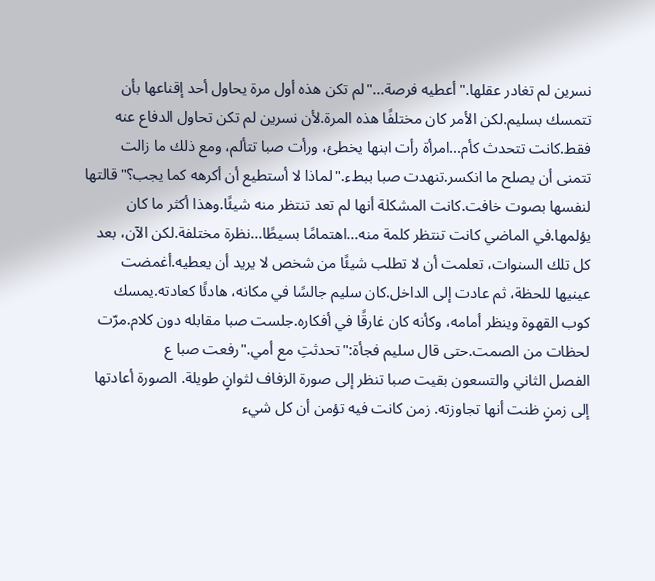نسرين لم تغادر عقلها."أعطيه فرصة..."لم تكن هذه أول مرة يحاول أحد إقناعها بأن تتمسك بسليم.لكن الأمر كان مختلفًا هذه المرة.لأن نسرين لم تكن تحاول الدفاع عنه فقط.كانت تتحدث كأم...امرأة رأت ابنها يخطئ، ورأت صبا تتألم، ومع ذلك ما زالت تتمنى أن يصلح ما انكسر.تنهدت صبا ببطء."لماذا لا أستطيع أن أكرهه كما يجب؟"قالتها لنفسها بصوت خافت.كانت المشكلة أنها لم تعد تنتظر منه شيئًا.وهذا أكثر ما كان يؤلمها.في الماضي كانت تنتظر كلمة منه...اهتمامًا بسيطًا...نظرة مختلفة.لكن الآن، بعد كل تلك السنوات، تعلمت أن لا تطلب شيئًا من شخص لا يريد أن يعطيه.أغمضت عينيها للحظة، ثم عادت إلى الداخل.كان سليم جالسًا في مكانه، هادئًا كعادته.يمسك كوب القهوة وينظر أمامه، وكأنه كان غارقًا في أفكاره.جلست صبا مقابله دون كلام.مرّت لحظات من الصمت.حتى قال سليم فجأة:"تحدثتِ مع أمي."رفعت صبا ع
الفصل الثاني والتسعون بقيت صبا تنظر إلى صورة الزفاف لثوانٍ طويلة. الصورة أعادتها إلى زمنٍ ظنت أنها تجاوزته. زمن كانت فيه تؤمن أن كل شيء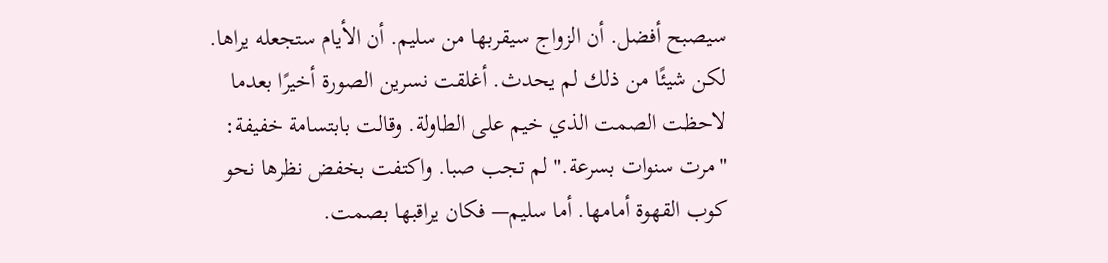سيصبح أفضل. أن الزواج سيقربها من سليم. أن الأيام ستجعله يراها. لكن شيئًا من ذلك لم يحدث. أغلقت نسرين الصورة أخيرًا بعدما لاحظت الصمت الذي خيم على الطاولة. وقالت بابتسامة خفيفة: "مرت سنوات بسرعة." لم تجب صبا. واكتفت بخفض نظرها نحو كوب القهوة أمامها. أما سليم— فكان يراقبها بصمت.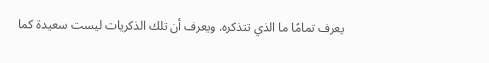يعرف تمامًا ما الذي تتذكره. ويعرف أن تلك الذكريات ليست سعيدة كما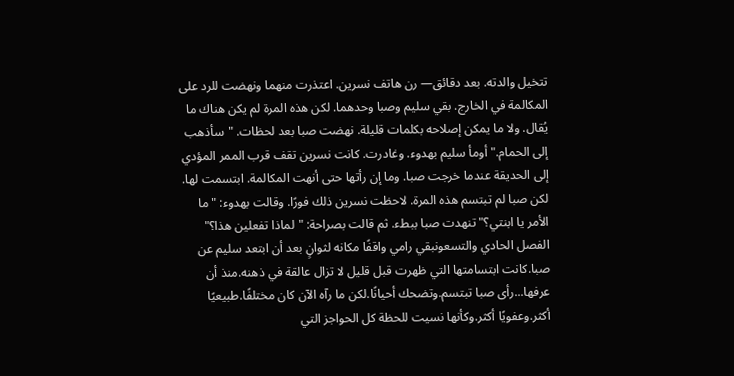تتخيل والدته. بعد دقائق— رن هاتف نسرين. اعتذرت منهما ونهضت للرد على المكالمة في الخارج. بقي سليم وصبا وحدهما. لكن هذه المرة لم يكن هناك ما يُقال. ولا ما يمكن إصلاحه بكلمات قليلة. نهضت صبا بعد لحظات. "سأذهب إلى الحمام." أومأ سليم بهدوء. وغادرت. كانت نسرين تقف قرب الممر المؤدي إلى الحديقة عندما خرجت صبا. وما إن رأتها حتى أنهت المكالمة. ابتسمت لها. لكن صبا لم تبتسم هذه المرة. لاحظت نسرين ذلك فورًا. وقالت بهدوء: "ما الأمر يا ابنتي؟" تنهدت صبا ببطء. ثم قالت بصراحة: "لماذا تفعلين هذا؟"
الفصل الحادي والتسعونبقي رامي واقفًا مكانه لثوانٍ بعد أن ابتعد سليم عن صبا.كانت ابتسامتها التي ظهرت قبل قليل لا تزال عالقة في ذهنه.منذ أن عرفها...رأى صبا تبتسم.وتضحك أحيانًا.لكن ما رآه الآن كان مختلفًا.طبيعيًا أكثر.وعفويًا أكثر.وكأنها نسيت للحظة كل الحواجز التي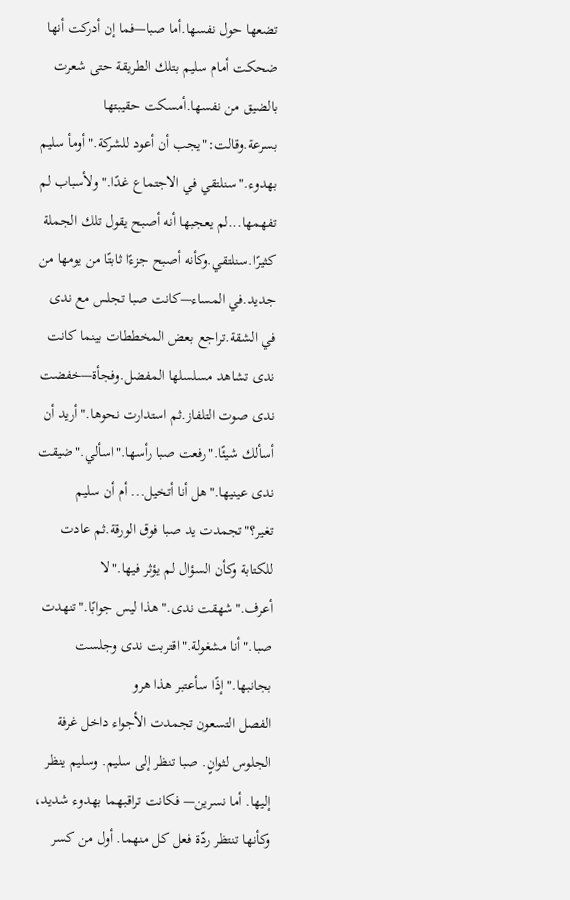تضعها حول نفسها.أما صبا—فما إن أدركت أنها ضحكت أمام سليم بتلك الطريقة حتى شعرت بالضيق من نفسها.أمسكت حقيبتها بسرعة.وقالت:"يجب أن أعود للشركة."أومأ سليم بهدوء."سنلتقي في الاجتماع غدًا."ولأسباب لم تفهمها...لم يعجبها أنه أصبح يقول تلك الجملة كثيرًا.سنلتقي.وكأنه أصبح جزءًا ثابتًا من يومها من جديد.في المساء—كانت صبا تجلس مع ندى في الشقة.تراجع بعض المخططات بينما كانت ندى تشاهد مسلسلها المفضل.وفجأة—خفضت ندى صوت التلفاز.ثم استدارت نحوها."أريد أن أسألك شيئًا."رفعت صبا رأسها."اسألي."ضيقت ندى عينيها."هل أنا أتخيل... أم أن سليم تغير؟"تجمدت يد صبا فوق الورقة.ثم عادت للكتابة وكأن السؤال لم يؤثر فيها."لا أعرف."شهقت ندى."هذا ليس جوابًا."تنهدت صبا."أنا مشغولة."اقتربت ندى وجلست بجانبها."إذًا سأعتبر هذا هرو
الفصل التسعون تجمدت الأجواء داخل غرفة الجلوس لثوانٍ. صبا تنظر إلى سليم. وسليم ينظر إليها. أما نسرين— فكانت تراقبهما بهدوء شديد، وكأنها تنتظر ردّة فعل كل منهما. أول من كسر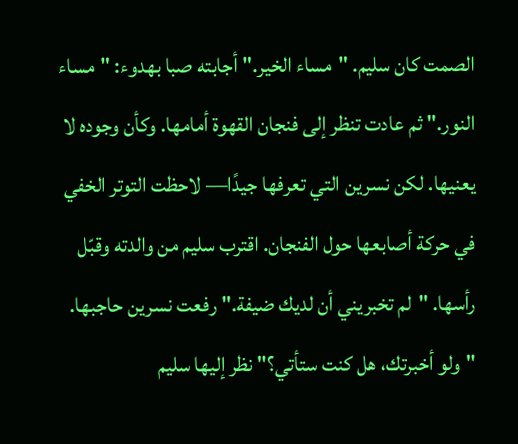الصمت كان سليم. "مساء الخير." أجابته صبا بهدوء: "مساء النور." ثم عادت تنظر إلى فنجان القهوة أمامها. وكأن وجوده لا يعنيها. لكن نسرين التي تعرفها جيدًا— لاحظت التوتر الخفي في حركة أصابعها حول الفنجان. اقترب سليم من والدته وقبّل رأسها. "لم تخبريني أن لديك ضيفة." رفعت نسرين حاجبها. "ولو أخبرتك، هل كنت ستأتي؟" نظر إليها سليم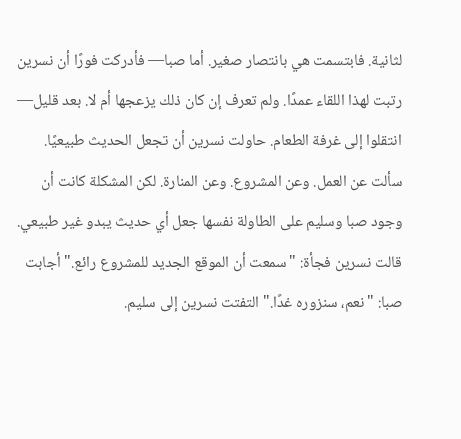لثانية. فابتسمت هي بانتصار صغير. أما صبا— فأدركت فورًا أن نسرين رتبت لهذا اللقاء عمدًا. ولم تعرف إن كان ذلك يزعجها أم لا. بعد قليل— انتقلوا إلى غرفة الطعام. حاولت نسرين أن تجعل الحديث طبيعيًا. سألت عن العمل. وعن المشروع. وعن المنارة. لكن المشكلة كانت أن وجود صبا وسليم على الطاولة نفسها جعل أي حديث يبدو غير طبيعي. قالت نسرين فجأة: "سمعت أن الموقع الجديد للمشروع رائع." أجابت صبا: "نعم، سنزوره غدًا." التفتت نسرين إلى سليم.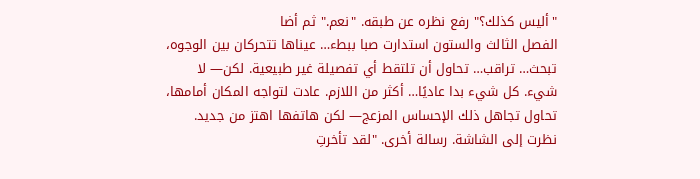"أليس كذلك؟" رفع نظره عن طبقه. "نعم." ثم أضا
الفصل الثالث والستون استدارت صبا ببطء… عيناها تتحركان بين الوجوه، تبحث… تراقب… تحاول أن تلتقط أي تفصيلة غير طبيعية. لكن— لا شيء. كل شيء بدا عاديًا… أكثر من اللازم. عادت لتواجه المكان أمامها، تحاول تجاهل ذلك الإحساس المزعج— لكن هاتفها اهتز من جديد. نظرت إلى الشاشة. رسالة أخرى. "لقد تأخرتِ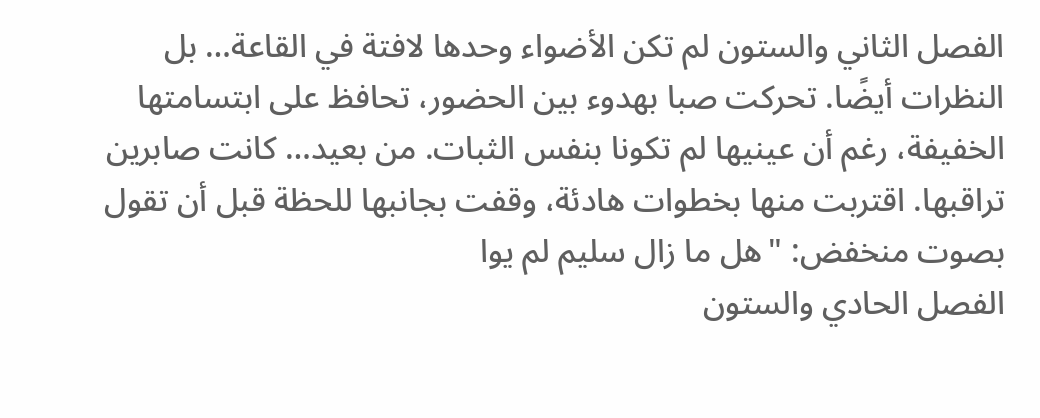الفصل الثاني والستون لم تكن الأضواء وحدها لافتة في القاعة… بل النظرات أيضًا. تحركت صبا بهدوء بين الحضور، تحافظ على ابتسامتها الخفيفة، رغم أن عينيها لم تكونا بنفس الثبات. من بعيد… كانت صابرين تراقبها. اقتربت منها بخطوات هادئة، وقفت بجانبها للحظة قبل أن تقول بصوت منخفض: "هل ما زال سليم لم يوا
الفصل الحادي والستون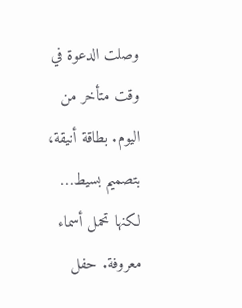وصلت الدعوة في وقت متأخر من اليوم. بطاقة أنيقة، بتصميم بسيط… لكنها تحمل أسماء معروفة. حفل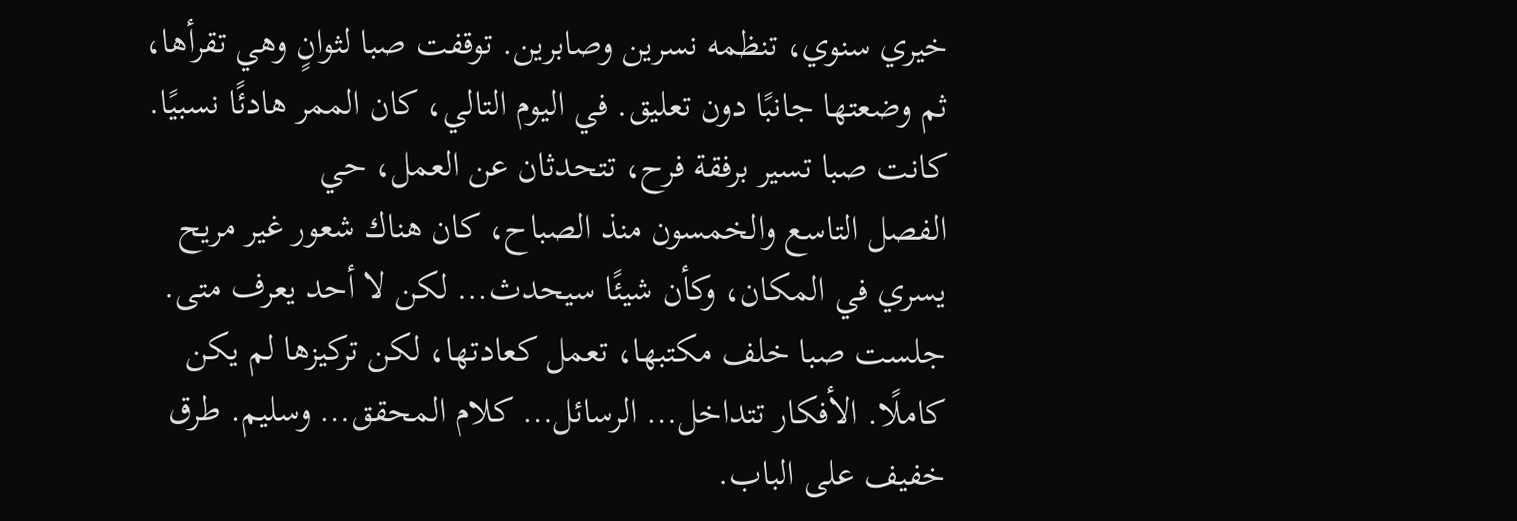خيري سنوي، تنظمه نسرين وصابرين. توقفت صبا لثوانٍ وهي تقرأها، ثم وضعتها جانبًا دون تعليق. في اليوم التالي، كان الممر هادئًا نسبيًا. كانت صبا تسير برفقة فرح، تتحدثان عن العمل، حي
الفصل التاسع والخمسون منذ الصباح، كان هناك شعور غير مريح يسري في المكان، وكأن شيئًا سيحدث… لكن لا أحد يعرف متى. جلست صبا خلف مكتبها، تعمل كعادتها، لكن تركيزها لم يكن كاملًا. الأفكار تتداخل… الرسائل… كلام المحقق… وسليم. طرق خفيف على الباب.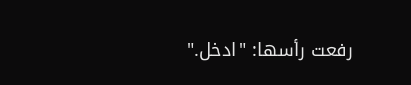رفعت رأسها: "ادخل."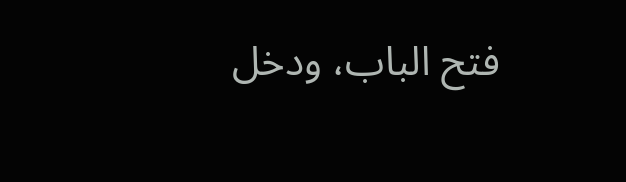فتح الباب، ودخل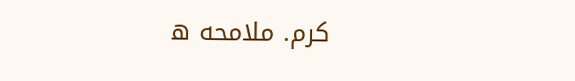كرم. ملامحه ه